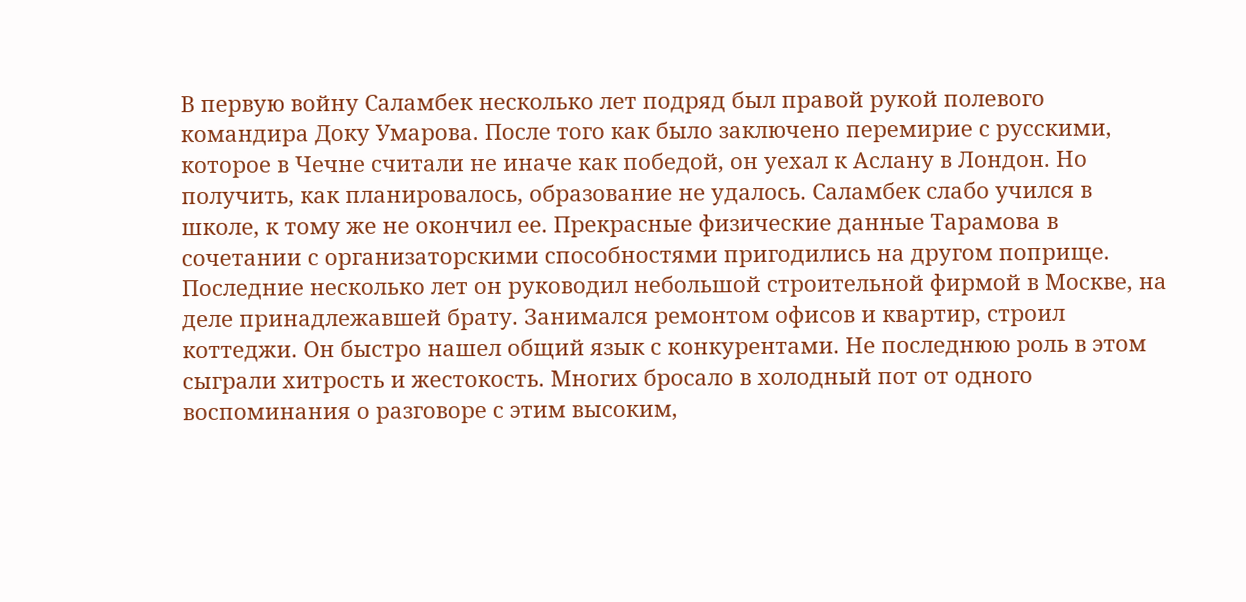В первую войну Саламбек несколько лет подряд был правой рукой полевого командира Доку Умарова. После того как было заключено перемирие с русскими, которое в Чечне считали не иначе как победой, он уехал к Аслану в Лондон. Но получить, как планировалось, образование не удалось. Саламбек слабо учился в школе, к тому же не окончил ее. Прекрасные физические данные Тарамова в сочетании с организаторскими способностями пригодились на другом поприще. Последние несколько лет он руководил небольшой строительной фирмой в Москве, на деле принадлежавшей брату. Занимался ремонтом офисов и квартир, строил коттеджи. Он быстро нашел общий язык с конкурентами. Не последнюю роль в этом сыграли хитрость и жестокость. Многих бросало в холодный пот от одного воспоминания о разговоре с этим высоким,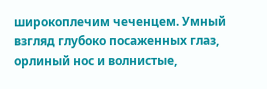широкоплечим чеченцем. Умный взгляд глубоко посаженных глаз, орлиный нос и волнистые,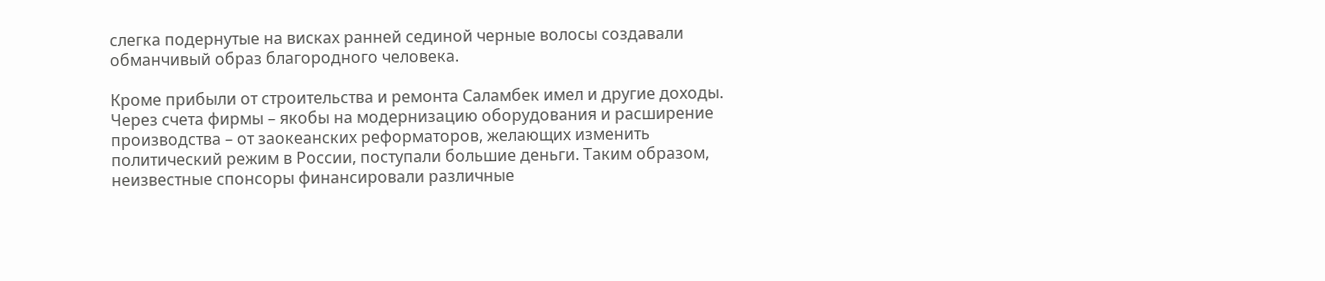слегка подернутые на висках ранней сединой черные волосы создавали обманчивый образ благородного человека.

Кроме прибыли от строительства и ремонта Саламбек имел и другие доходы. Через счета фирмы – якобы на модернизацию оборудования и расширение производства – от заокеанских реформаторов, желающих изменить политический режим в России, поступали большие деньги. Таким образом, неизвестные спонсоры финансировали различные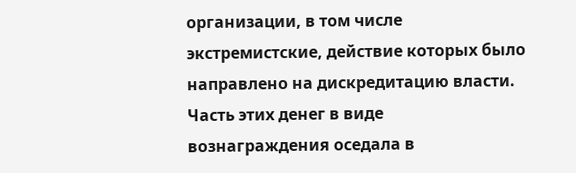организации, в том числе экстремистские, действие которых было направлено на дискредитацию власти. Часть этих денег в виде вознаграждения оседала в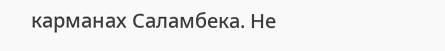карманах Саламбека. Не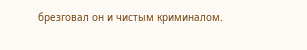брезговал он и чистым криминалом.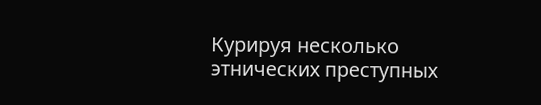Курируя несколько этнических преступных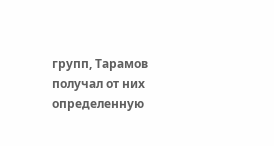групп, Тарамов получал от них определенную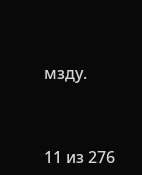мзду.



11 из 276